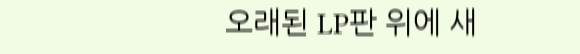오래된 LP판 위에 새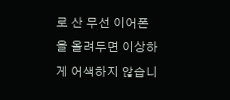로 산 무선 이어폰을 올려두면 이상하게 어색하지 않습니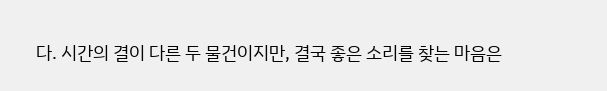다. 시간의 결이 다른 두 물건이지만, 결국 좋은 소리를 찾는 마음은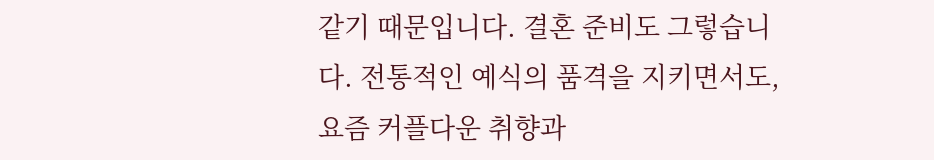같기 때문입니다. 결혼 준비도 그렇습니다. 전통적인 예식의 품격을 지키면서도, 요즘 커플다운 취향과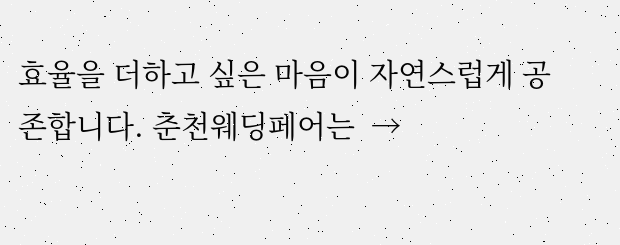효율을 더하고 싶은 마음이 자연스럽게 공존합니다. 춘천웨딩페어는  →